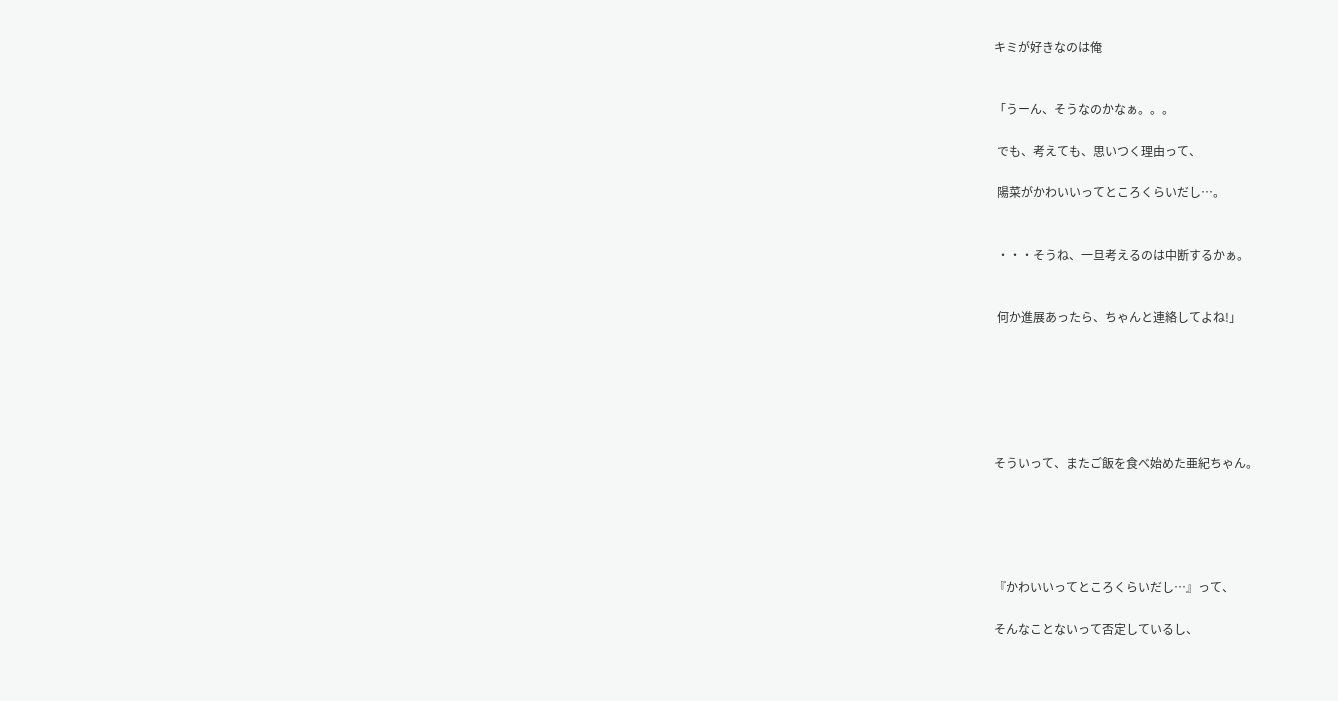キミが好きなのは俺


「うーん、そうなのかなぁ。。。

 でも、考えても、思いつく理由って、

 陽菜がかわいいってところくらいだし…。


 ・・・そうね、一旦考えるのは中断するかぁ。


 何か進展あったら、ちゃんと連絡してよね!」






そういって、またご飯を食べ始めた亜紀ちゃん。





『かわいいってところくらいだし…』って、

そんなことないって否定しているし、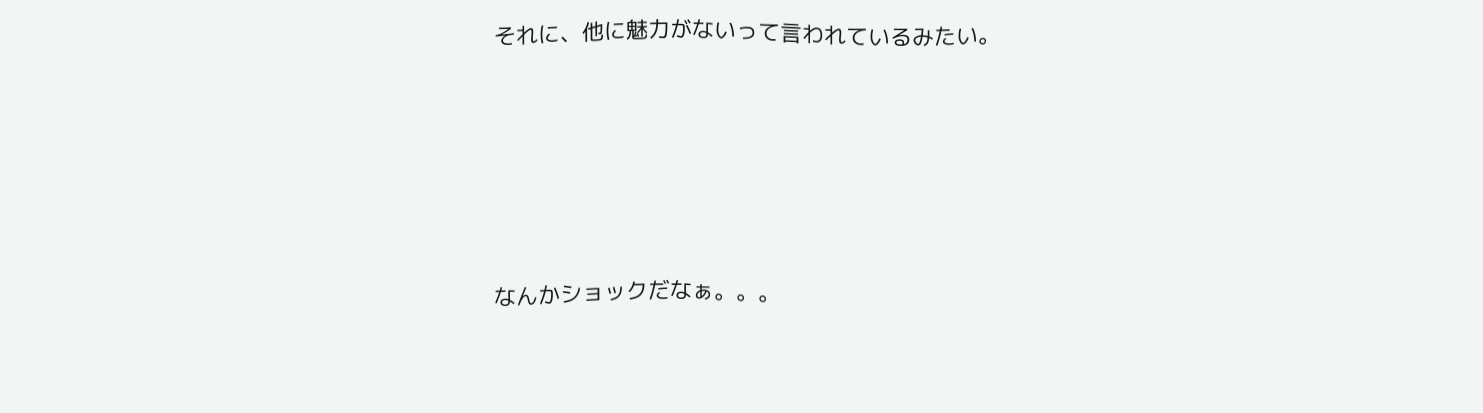それに、他に魅力がないって言われているみたい。






なんかショックだなぁ。。。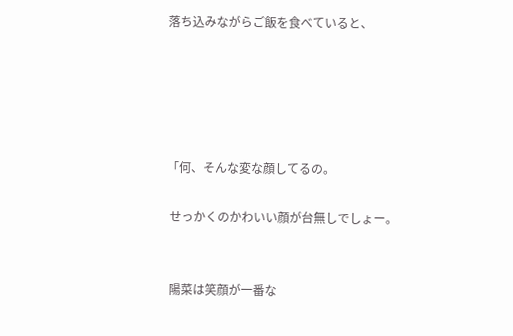落ち込みながらご飯を食べていると、





「何、そんな変な顔してるの。

 せっかくのかわいい顔が台無しでしょー。


 陽菜は笑顔が一番な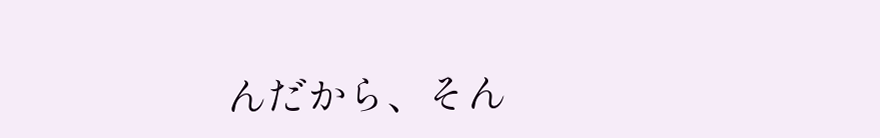んだから、そん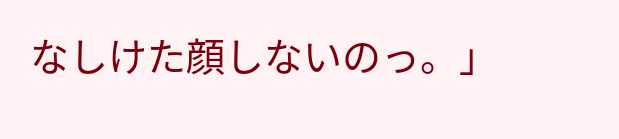なしけた顔しないのっ。」